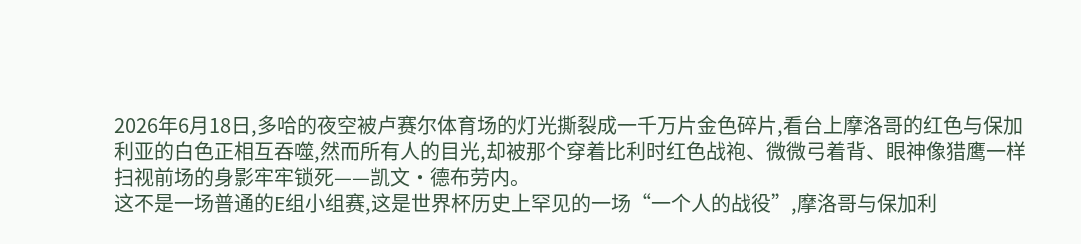2026年6月18日,多哈的夜空被卢赛尔体育场的灯光撕裂成一千万片金色碎片,看台上摩洛哥的红色与保加利亚的白色正相互吞噬,然而所有人的目光,却被那个穿着比利时红色战袍、微微弓着背、眼神像猎鹰一样扫视前场的身影牢牢锁死——凯文·德布劳内。
这不是一场普通的E组小组赛,这是世界杯历史上罕见的一场“一个人的战役”,摩洛哥与保加利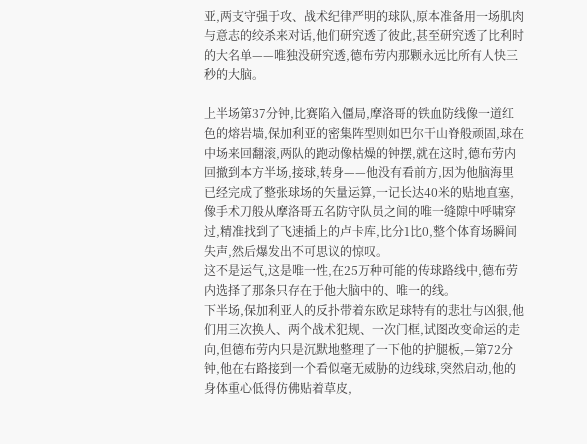亚,两支守强于攻、战术纪律严明的球队,原本准备用一场肌肉与意志的绞杀来对话,他们研究透了彼此,甚至研究透了比利时的大名单——唯独没研究透,德布劳内那颗永远比所有人快三秒的大脑。

上半场第37分钟,比赛陷入僵局,摩洛哥的铁血防线像一道红色的熔岩墙,保加利亚的密集阵型则如巴尔干山脊般顽固,球在中场来回翻滚,两队的跑动像枯燥的钟摆,就在这时,德布劳内回撤到本方半场,接球,转身——他没有看前方,因为他脑海里已经完成了整张球场的矢量运算,一记长达40米的贴地直塞,像手术刀般从摩洛哥五名防守队员之间的唯一缝隙中呼啸穿过,精准找到了飞速插上的卢卡库,比分1比0,整个体育场瞬间失声,然后爆发出不可思议的惊叹。
这不是运气,这是唯一性,在25万种可能的传球路线中,德布劳内选择了那条只存在于他大脑中的、唯一的线。
下半场,保加利亚人的反扑带着东欧足球特有的悲壮与凶狠,他们用三次换人、两个战术犯规、一次门框,试图改变命运的走向,但德布劳内只是沉默地整理了一下他的护腿板,—第72分钟,他在右路接到一个看似毫无威胁的边线球,突然启动,他的身体重心低得仿佛贴着草皮,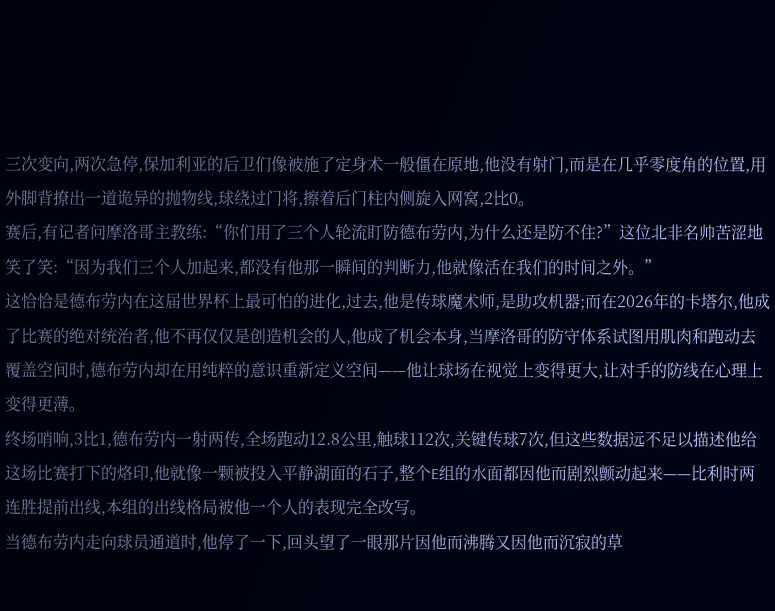三次变向,两次急停,保加利亚的后卫们像被施了定身术一般僵在原地,他没有射门,而是在几乎零度角的位置,用外脚背撩出一道诡异的抛物线,球绕过门将,擦着后门柱内侧旋入网窝,2比0。
赛后,有记者问摩洛哥主教练:“你们用了三个人轮流盯防德布劳内,为什么还是防不住?”这位北非名帅苦涩地笑了笑:“因为我们三个人加起来,都没有他那一瞬间的判断力,他就像活在我们的时间之外。”
这恰恰是德布劳内在这届世界杯上最可怕的进化,过去,他是传球魔术师,是助攻机器;而在2026年的卡塔尔,他成了比赛的绝对统治者,他不再仅仅是创造机会的人,他成了机会本身,当摩洛哥的防守体系试图用肌肉和跑动去覆盖空间时,德布劳内却在用纯粹的意识重新定义空间——他让球场在视觉上变得更大,让对手的防线在心理上变得更薄。
终场哨响,3比1,德布劳内一射两传,全场跑动12.8公里,触球112次,关键传球7次,但这些数据远不足以描述他给这场比赛打下的烙印,他就像一颗被投入平静湖面的石子,整个E组的水面都因他而剧烈颤动起来——比利时两连胜提前出线,本组的出线格局被他一个人的表现完全改写。
当德布劳内走向球员通道时,他停了一下,回头望了一眼那片因他而沸腾又因他而沉寂的草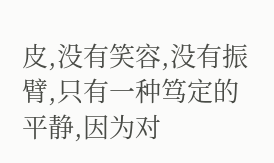皮,没有笑容,没有振臂,只有一种笃定的平静,因为对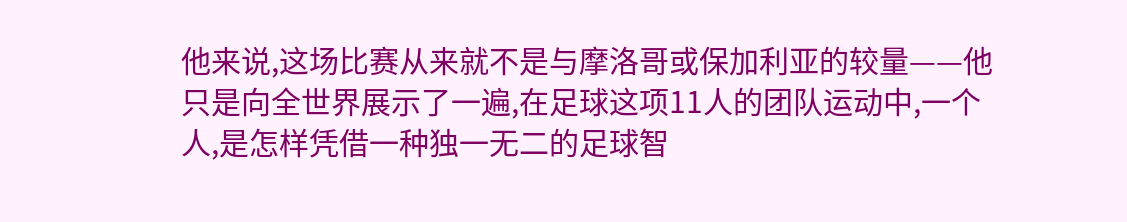他来说,这场比赛从来就不是与摩洛哥或保加利亚的较量——他只是向全世界展示了一遍,在足球这项11人的团队运动中,一个人,是怎样凭借一种独一无二的足球智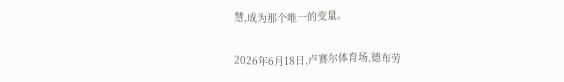慧,成为那个唯一的变量。

2026年6月18日,卢赛尔体育场,德布劳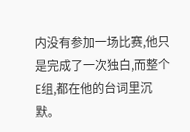内没有参加一场比赛,他只是完成了一次独白,而整个E组,都在他的台词里沉默。